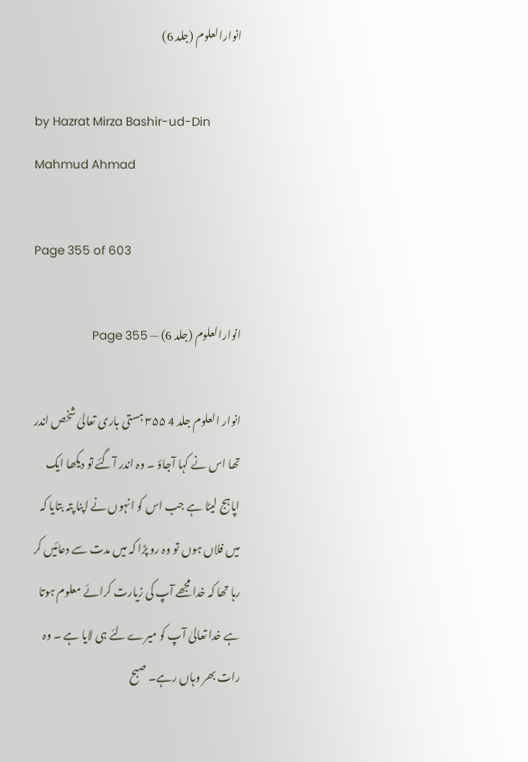انوارالعلوم (جلد 6)

by Hazrat Mirza Bashir-ud-Din Mahmud Ahmad

Page 355 of 603

انوارالعلوم (جلد 6) — Page 355

انوار العلوم جلد 4 ۳۵۵ ہستی باری تعالیٰ شخص اندر تھا اس نے کہا آجاؤ ۔ وہ اندر آگئے تو دیکھا ایک اپاہج لیٹا ہے جب اس کو انہوں نے اپنا پتہ بتایا کہ میں فلاں ہوں تو وہ رو پڑا کہ میں مدت سے دعائیں کر رہا تھا کہ خدا مجھے آپ کی زیارت کرائے معلوم ہوتا ہے خدا تعالیٰ آپ کو میرے لئے ہی لایا ہے ۔ وہ رات بھر وہاں رہے۔ صبح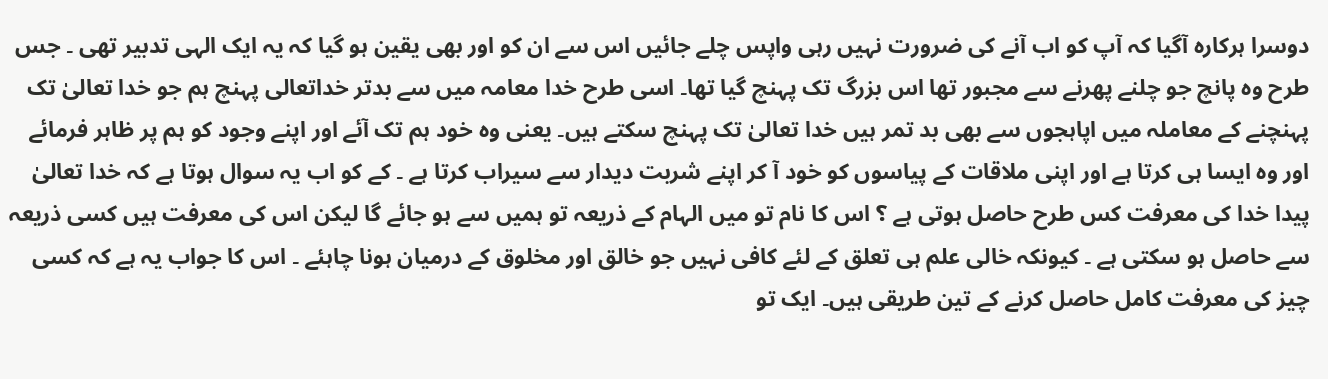دوسرا ہرکارہ آگیا کہ آپ کو اب آنے کی ضرورت نہیں رہی واپس چلے جائیں اس سے ان کو اور بھی یقین ہو گیا کہ یہ ایک الہی تدبیر تھی ۔ جس طرح وہ پانچ جو چلنے پھرنے سے مجبور تھا اس بزرگ تک پہنچ گیا تھا۔ اسی طرح خدا معامہ میں سے بدتر خداتعالی پہنچ ہم جو خدا تعالیٰ تک پہنچنے کے معاملہ میں اپاہجوں سے بھی بد تمر ہیں خدا تعالیٰ تک پہنچ سکتے ہیں۔ یعنی وہ خود ہم تک آئے اور اپنے وجود کو ہم پر ظاہر فرمائے اور وہ ایسا ہی کرتا ہے اور اپنی ملاقات کے پیاسوں کو خود آ کر اپنے شربت دیدار سے سیراب کرتا ہے ۔ کے کو اب یہ سوال ہوتا ہے کہ خدا تعالیٰ پیدا خدا کی معرفت کس طرح حاصل ہوتی ہے ؟ اس کا نام تو میں الہام کے ذریعہ تو ہمیں سے ہو جائے گا لیکن اس کی معرفت ہیں کسی ذریعہ سے حاصل ہو سکتی ہے ۔ کیونکہ خالی علم ہی تعلق کے لئے کافی نہیں جو خالق اور مخلوق کے درمیان ہونا چاہئے ۔ اس کا جواب یہ ہے کہ کسی چیز کی معرفت کامل حاصل کرنے کے تین طریقی ہیں۔ ایک تو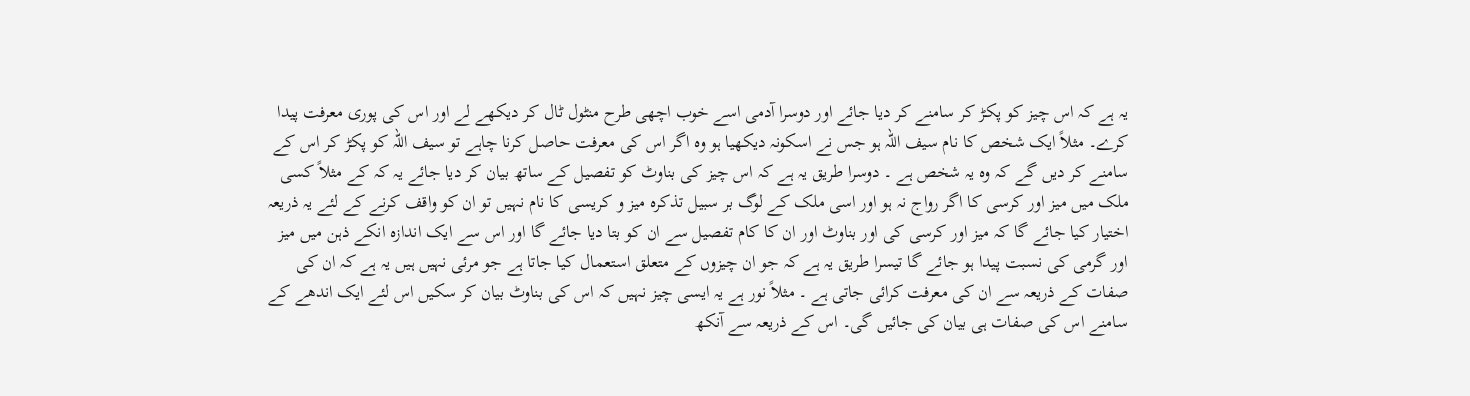یہ ہے کہ اس چیز کو پکڑ کر سامنے کر دیا جائے اور دوسرا آدمی اسے خوب اچھی طرح منٹول ٹال کر دیکھے لے اور اس کی پوری معرفت پیدا کرے۔ مثلاً ایک شخص کا نام سیف اللہ ہو جس نے اسکونہ دیکھیا ہو وہ اگر اس کی معرفت حاصل کرنا چاہے تو سیف اللہ کو پکڑ کر اس کے سامنے کر دیں گے کہ وہ یہ شخص ہے ۔ دوسرا طریق یہ ہے کہ اس چیز کی بناوٹ کو تفصیل کے ساتھ بیان کر دیا جائے یہ کہ کے مثلاً کسی ملک میں میز اور کرسی کا اگر رواج نہ ہو اور اسی ملک کے لوگ بر سبیل تذکرہ میز و کریسی کا نام نہیں تو ان کو واقف کرنے کے لئے یہ ذریعہ اختیار کیا جائے گا کہ میز اور کرسی کی اور بناوٹ اور ان کا کام تفصیل سے ان کو بتا دیا جائے گا اور اس سے ایک اندازہ انکے ذہن میں میز اور گرمی کی نسبت پیدا ہو جائے گا تیسرا طریق یہ ہے کہ جو ان چیزوں کے متعلق استعمال کیا جاتا ہے جو مرئی نہیں ہیں یہ ہے کہ ان کی صفات کے ذریعہ سے ان کی معرفت کرائی جاتی ہے ۔ مثلاً نور ہے یہ ایسی چیز نہیں کہ اس کی بناوٹ بیان کر سکیں اس لئے ایک اندھے کے سامنے اس کی صفات ہی بیان کی جائیں گی۔ اس کے ذریعہ سے آنکھ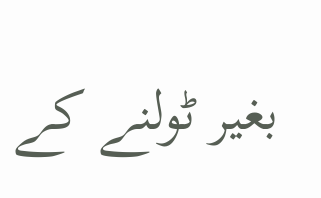بغیر ٹولنے کے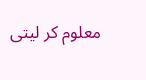معلوم کر لیتی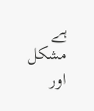ہے مشکل اور